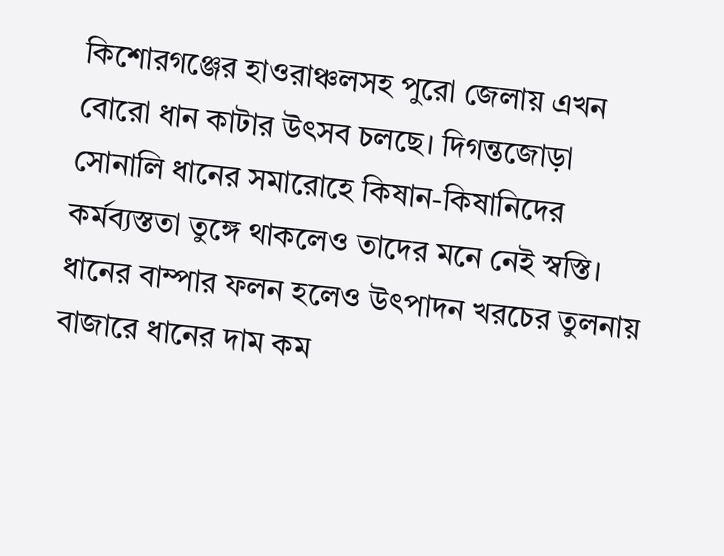কিশোরগঞ্জের হাওরাঞ্চলসহ পুরো জেলায় এখন বোরো ধান কাটার উৎসব চলছে। দিগন্তজোড়া সোনালি ধানের সমারোহে কিষান-কিষানিদের কর্মব্যস্ততা তুঙ্গে থাকলেও তাদের মনে নেই স্বস্তি। ধানের বাম্পার ফলন হলেও উৎপাদন খরচের তুলনায় বাজারে ধানের দাম কম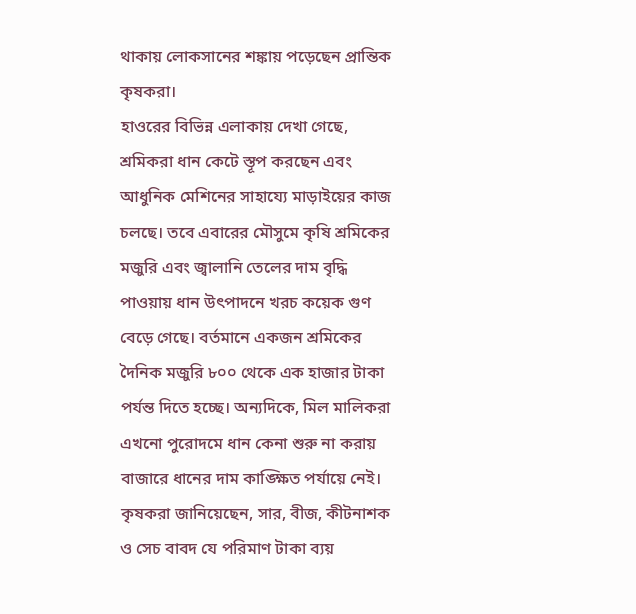থাকায় লোকসানের শঙ্কায় পড়েছেন প্রান্তিক কৃষকরা।
হাওরের বিভিন্ন এলাকায় দেখা গেছে, শ্রমিকরা ধান কেটে স্তূপ করছেন এবং আধুনিক মেশিনের সাহায্যে মাড়াইয়ের কাজ চলছে। তবে এবারের মৌসুমে কৃষি শ্রমিকের মজুরি এবং জ্বালানি তেলের দাম বৃদ্ধি পাওয়ায় ধান উৎপাদনে খরচ কয়েক গুণ বেড়ে গেছে। বর্তমানে একজন শ্রমিকের দৈনিক মজুরি ৮০০ থেকে এক হাজার টাকা পর্যন্ত দিতে হচ্ছে। অন্যদিকে, মিল মালিকরা এখনো পুরোদমে ধান কেনা শুরু না করায় বাজারে ধানের দাম কাঙ্ক্ষিত পর্যায়ে নেই।
কৃষকরা জানিয়েছেন, সার, বীজ, কীটনাশক ও সেচ বাবদ যে পরিমাণ টাকা ব্যয়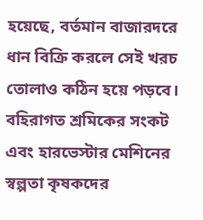হয়েছে, বর্তমান বাজারদরে ধান বিক্রি করলে সেই খরচ তোলাও কঠিন হয়ে পড়বে। বহিরাগত শ্রমিকের সংকট এবং হারভেস্টার মেশিনের স্বল্পতা কৃষকদের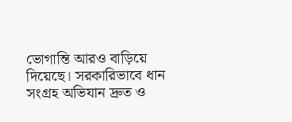ভোগান্তি আরও বাড়িয়ে দিয়েছে। সরকারিভাবে ধান সংগ্রহ অভিযান দ্রুত ও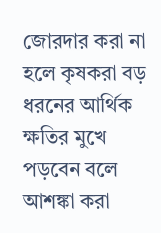জোরদার করা না হলে কৃষকরা বড় ধরনের আর্থিক ক্ষতির মুখে পড়বেন বলে আশঙ্কা করা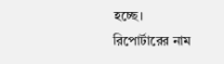হচ্ছে।
রিপোর্টারের নাম